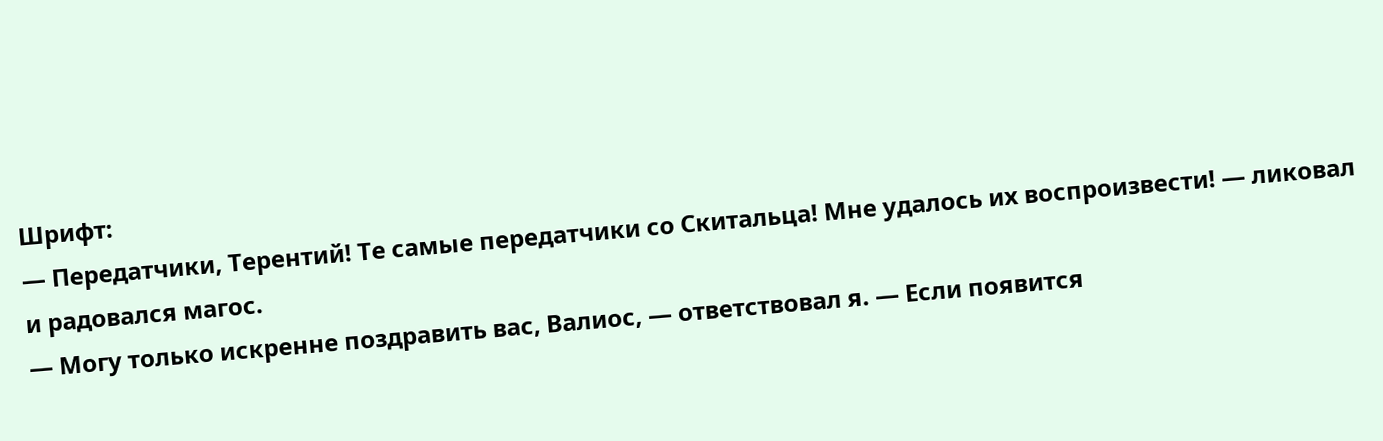Шрифт:
— Передатчики, Терентий! Те самые передатчики со Скитальца! Мне удалось их воспроизвести! — ликовал и радовался магос.
— Могу только искренне поздравить вас, Валиос, — ответствовал я. — Если появится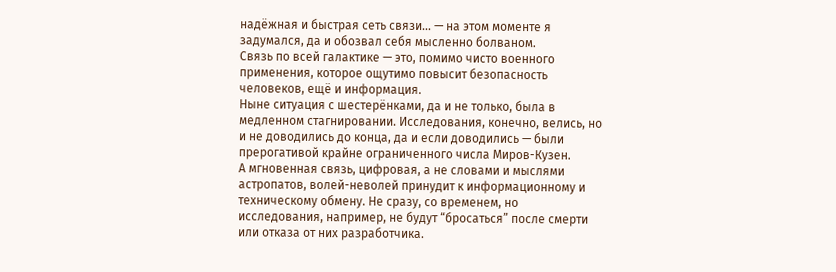надёжная и быстрая сеть связи… — на этом моменте я задумался, да и обозвал себя мысленно болваном.
Связь по всей галактике — это, помимо чисто военного применения, которое ощутимо повысит безопасность человеков, ещё и информация.
Ныне ситуация с шестерёнками, да и не только, была в медленном стагнировании. Исследования, конечно, велись, но и не доводились до конца, да и если доводились — были прерогативой крайне ограниченного числа Миров-Кузен.
А мгновенная связь, цифровая, а не словами и мыслями астропатов, волей-неволей принудит к информационному и техническому обмену. Не сразу, со временем, но исследования, например, не будут “бросаться” после смерти или отказа от них разработчика.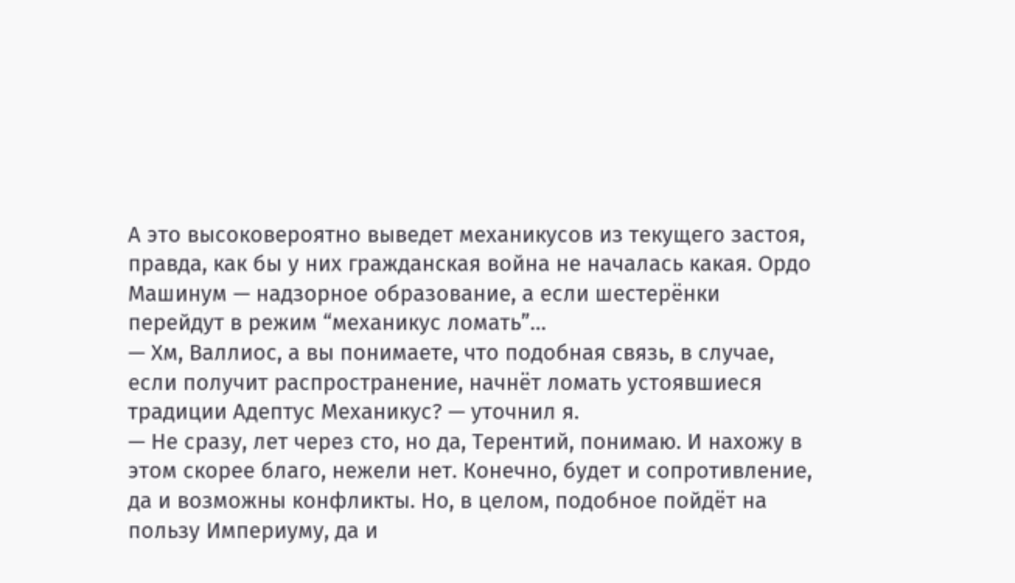А это высоковероятно выведет механикусов из текущего застоя, правда, как бы у них гражданская война не началась какая. Ордо Машинум — надзорное образование, а если шестерёнки перейдут в режим “механикус ломать”…
— Хм, Валлиос, а вы понимаете, что подобная связь, в случае, если получит распространение, начнёт ломать устоявшиеся традиции Адептус Механикус? — уточнил я.
— Не сразу, лет через сто, но да, Терентий, понимаю. И нахожу в этом скорее благо, нежели нет. Конечно, будет и сопротивление, да и возможны конфликты. Но, в целом, подобное пойдёт на пользу Империуму, да и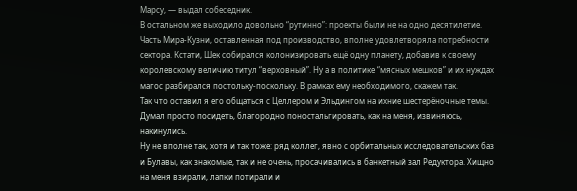Марсу, — выдал собеседник.
В остальном же выходило довольно “рутинно”: проекты были не на одно десятилетие. Часть Мира-Кузни, оставленная под производство, вполне удовлетворяла потребности сектора. Кстати, Шек собирался колонизировать ещё одну планету, добавив к своему королевскому величию титул “верховный”. Ну а в политике “мясных мешков” и их нуждах магос разбирался постольку-поскольку. В рамках ему необходимого, скажем так.
Так что оставил я его общаться с Целлером и Эльдингом на ихние шестерёночные темы. Думал просто посидеть, благородно поностальгировать, как на меня, извиняюсь, накинулись.
Ну не вполне так, хотя и так тоже: ряд коллег, явно с орбитальных исследовательских баз и Булавы, как знакомые, так и не очень, просачивались в банкетный зал Редуктора. Хищно на меня взирали, лапки потирали и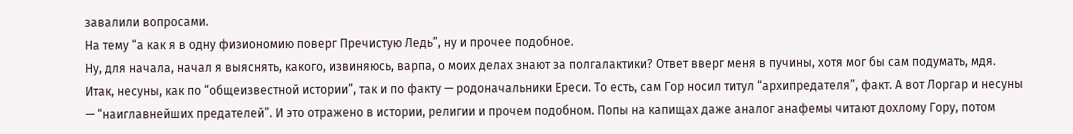завалили вопросами.
На тему “а как я в одну физиономию поверг Пречистую Ледь”, ну и прочее подобное.
Ну, для начала, начал я выяснять, какого, извиняюсь, варпа, о моих делах знают за полгалактики? Ответ вверг меня в пучины, хотя мог бы сам подумать, мдя.
Итак, несуны, как по “общеизвестной истории”, так и по факту — родоначальники Ереси. То есть, сам Гор носил титул “архипредателя”, факт. А вот Лоргар и несуны — “наиглавнейших предателей”. И это отражено в истории, религии и прочем подобном. Попы на капищах даже аналог анафемы читают дохлому Гору, потом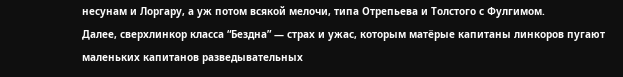несунам и Лоргару, а уж потом всякой мелочи, типа Отрепьева и Толстого с Фулгимом.
Далее, сверхлинкор класса “Бездна” — страх и ужас, которым матёрые капитаны линкоров пугают маленьких капитанов разведывательных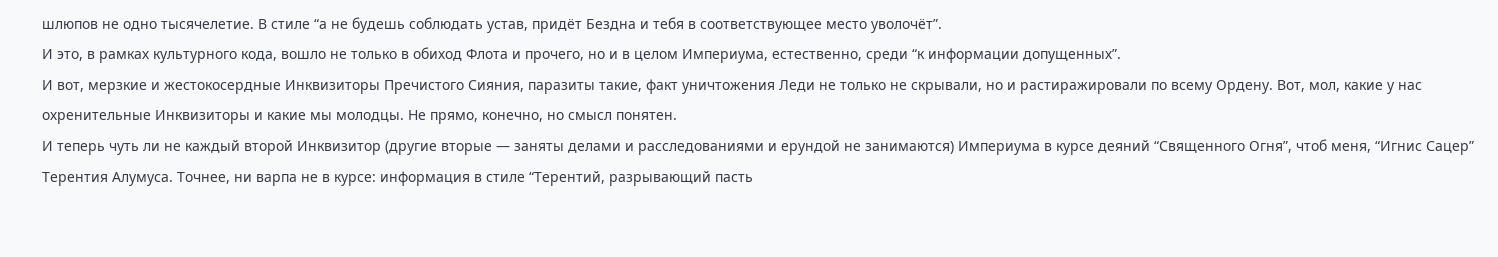шлюпов не одно тысячелетие. В стиле “а не будешь соблюдать устав, придёт Бездна и тебя в соответствующее место уволочёт”.
И это, в рамках культурного кода, вошло не только в обиход Флота и прочего, но и в целом Империума, естественно, среди “к информации допущенных”.
И вот, мерзкие и жестокосердные Инквизиторы Пречистого Сияния, паразиты такие, факт уничтожения Леди не только не скрывали, но и растиражировали по всему Ордену. Вот, мол, какие у нас охренительные Инквизиторы и какие мы молодцы. Не прямо, конечно, но смысл понятен.
И теперь чуть ли не каждый второй Инквизитор (другие вторые — заняты делами и расследованиями и ерундой не занимаются) Империума в курсе деяний “Священного Огня”, чтоб меня, “Игнис Сацер” Терентия Алумуса. Точнее, ни варпа не в курсе: информация в стиле “Терентий, разрывающий пасть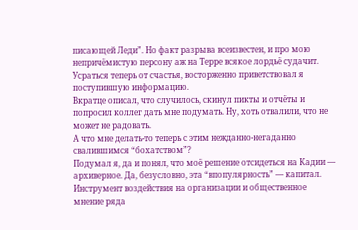писающей Леди”. Но факт разрыва всеизвестен, и про мою непричёмистую персону аж на Терре всякое лордьё судачит.
Усраться теперь от счастья, восторженно приветствовал я поступившую информацию.
Вкратце описал, что случилось, скинул пикты и отчёты и попросил коллег дать мне подумать. Ну, хоть отвалили, что не может не радовать.
А что мне делать-то теперь с этим нежданно-негаданно свалившимся “бохатством”?
Подумал я, да и понял, что моё решение отсидеться на Кадии — архиверное. Да, безусловно, эта “впопулярность” — капитал. Инструмент воздействия на организации и общественное мнение ряда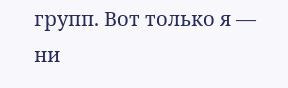групп. Вот только я — ни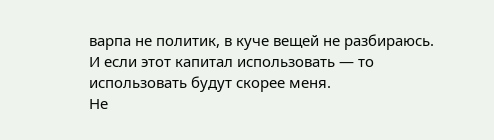варпа не политик, в куче вещей не разбираюсь. И если этот капитал использовать — то использовать будут скорее меня.
Не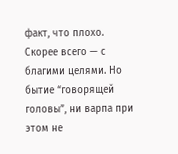факт, что плохо. Скорее всего — с благими целями. Но бытие “говорящей головы”, ни варпа при этом не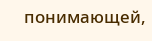понимающей,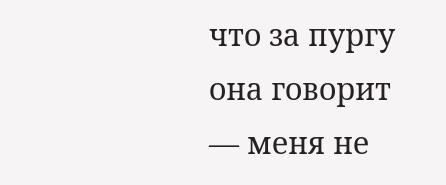что за пургу она говорит — меня не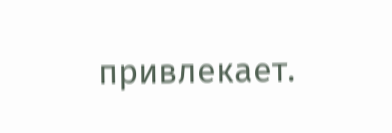привлекает.